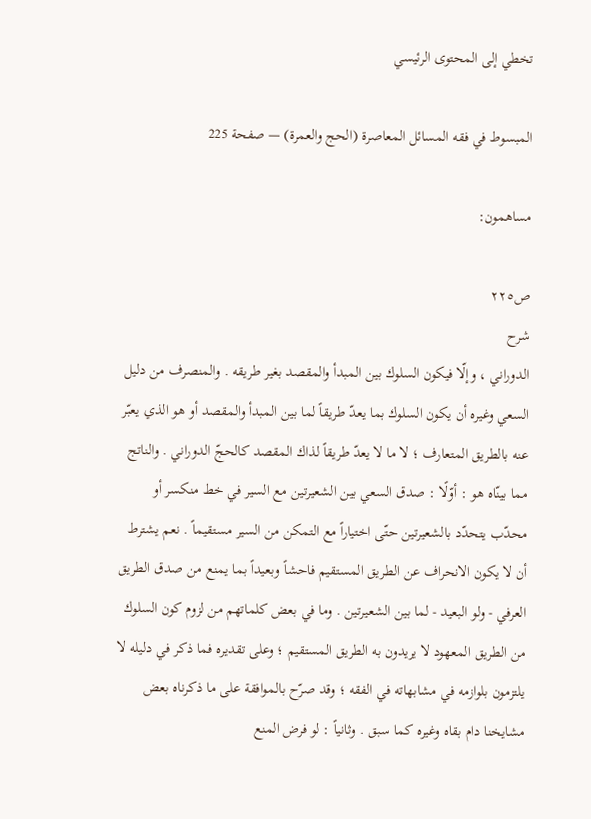تخطي إلى المحتوى الرئيسي

المبسوط في فقه المسائل المعاصرة (الحج والعمرة) — صفحة 225

مساهمون:

ص٢٢٥
شرح
الدوراني ، وإلّا فيكون السلوك بين المبدأ والمقصد بغير طريقه . والمنصرف من دليل السعي وغيره أن يكون السلوك بما يعدّ طريقاً لما بين المبدأ والمقصد أو هو الذي يعبّر عنه بالطريق المتعارف ؛ لا ما لا يعدّ طريقاً لذاك المقصد كالحجّ الدوراني . والناتج مما بينّاه هو : أوّلًا : صدق السعي بين الشعيرتين مع السير في خط منكسر أو محدّب يتحدّد بالشعيرتين حتّى اختياراً مع التمكن من السير مستقيماً . نعم يشترط أن لا يكون الانحراف عن الطريق المستقيم فاحشاً وبعيداً بما يمنع من صدق الطريق العرفي - ولو البعيد - لما بين الشعيرتين . وما في بعض كلماتهم من لزوم كون السلوك من الطريق المعهود لا يريدون به الطريق المستقيم ؛ وعلى تقديره فما ذكر في دليله لا يلتزمون بلوازمه في مشابهاته في الفقه ؛ وقد صرّح بالموافقة على ما ذكرناه بعض مشايخنا دام بقاه وغيره كما سبق . وثانياً : لو فرض المنع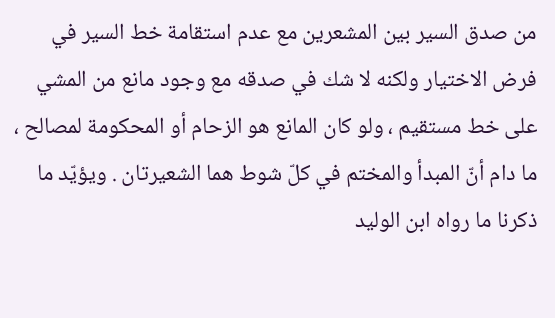من صدق السير بين المشعرين مع عدم استقامة خط السير في فرض الاختيار ولكنه لا شك في صدقه مع وجود مانع من المشي على خط مستقيم ، ولو كان المانع هو الزحام أو المحكومة لمصالح ، ما دام أنّ المبدأ والمختم في كلّ شوط هما الشعيرتان . ويؤيّد ما ذكرنا ما رواه ابن الوليد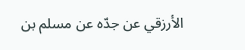الأرزقي عن جدّه عن مسلم بن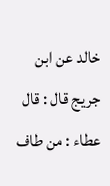خالد عن ابن جريج قال : قال عطاء : من طاف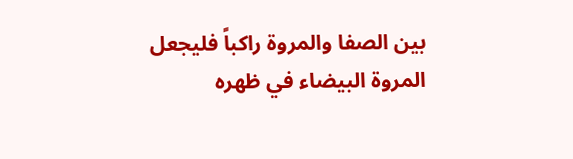بين الصفا والمروة راكباً فليجعل المروة البيضاء في ظهره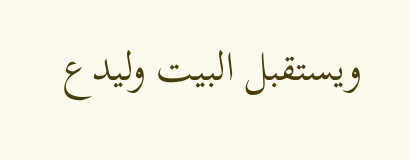ويستقبل البيت وليدع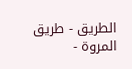الطريق - طريق المروة -